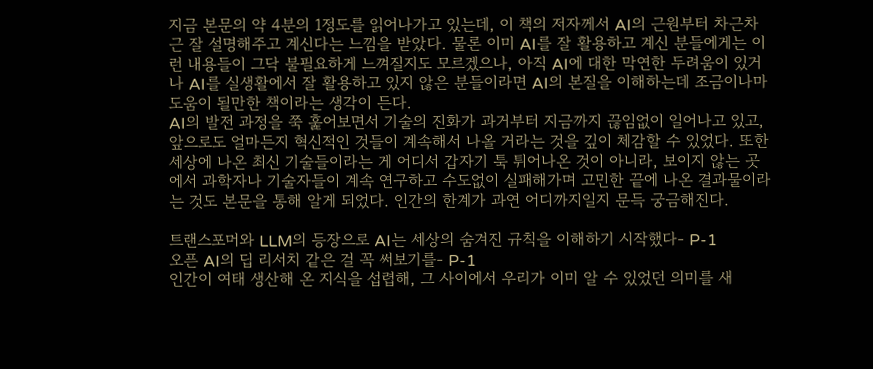지금 본문의 약 4분의 1정도를 읽어나가고 있는데, 이 책의 저자께서 AI의 근원부터 차근차근 잘 설명해주고 계신다는 느낌을 받았다. 물론 이미 AI를 잘 활용하고 계신 분들에게는 이런 내용들이 그닥 불필요하게 느껴질지도 모르겠으나, 아직 AI에 대한 막연한 두려움이 있거나 AI를 실생활에서 잘 활용하고 있지 않은 분들이라면 AI의 본질을 이해하는데 조금이나마 도움이 될만한 책이라는 생각이 든다.
AI의 발전 과정을 쭉 훑어보면서 기술의 진화가 과거부터 지금까지 끊임없이 일어나고 있고, 앞으로도 얼마든지 혁신적인 것들이 계속해서 나올 거라는 것을 깊이 체감할 수 있었다. 또한 세상에 나온 최신 기술들이라는 게 어디서 갑자기 툭 튀어나온 것이 아니라, 보이지 않는 곳에서 과학자나 기술자들이 계속 연구하고 수도없이 실패해가며 고민한 끝에 나온 결과물이라는 것도 본문을 통해 알게 되었다. 인간의 한계가 과연 어디까지일지 문득 궁금해진다.

트랜스포머와 LLM의 등장으로 AI는 세상의 숨겨진 규칙을 이해하기 시작했다- P-1
오픈 AI의 딥 리서치 같은 걸 꼭 써보기를- P-1
인간이 여태 생산해 온 지식을 섭렵해, 그 사이에서 우리가 이미 알 수 있었던 의미를 새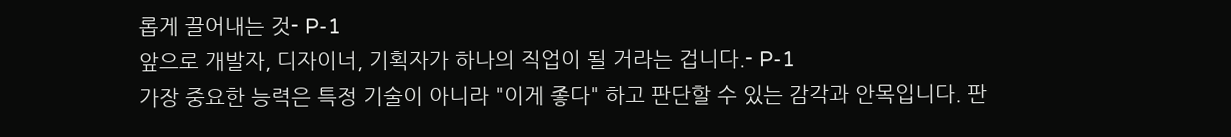롭게 끌어내는 것- P-1
앞으로 개발자, 디자이너, 기획자가 하나의 직업이 될 거라는 겁니다.- P-1
가장 중요한 능력은 특정 기술이 아니라 "이게 좋다" 하고 판단할 수 있는 감각과 안목입니다. 판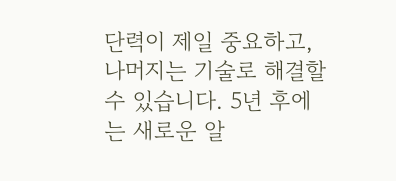단력이 제일 중요하고, 나머지는 기술로 해결할 수 있습니다. 5년 후에는 새로운 알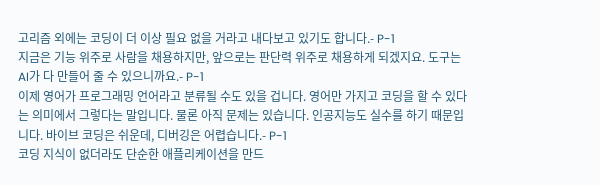고리즘 외에는 코딩이 더 이상 필요 없을 거라고 내다보고 있기도 합니다.- P-1
지금은 기능 위주로 사람을 채용하지만, 앞으로는 판단력 위주로 채용하게 되겠지요. 도구는 AI가 다 만들어 줄 수 있으니까요.- P-1
이제 영어가 프로그래밍 언어라고 분류될 수도 있을 겁니다. 영어만 가지고 코딩을 할 수 있다는 의미에서 그렇다는 말입니다. 물론 아직 문제는 있습니다. 인공지능도 실수를 하기 때문입니다. 바이브 코딩은 쉬운데, 디버깅은 어렵습니다.- P-1
코딩 지식이 없더라도 단순한 애플리케이션을 만드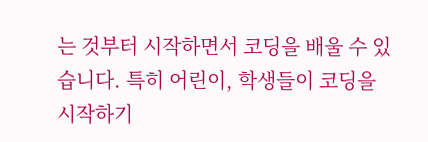는 것부터 시작하면서 코딩을 배울 수 있습니다. 특히 어린이, 학생들이 코딩을 시작하기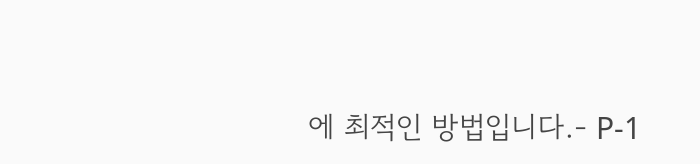에 최적인 방법입니다.- P-1